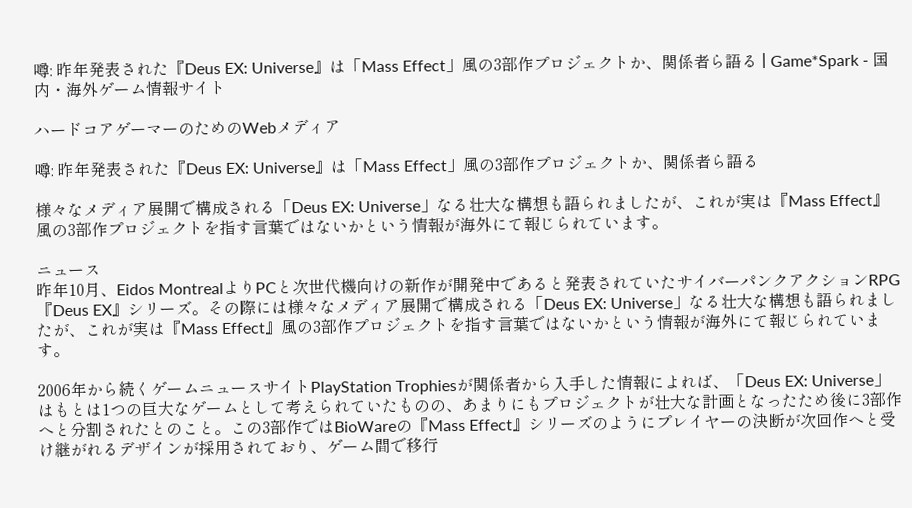噂: 昨年発表された『Deus EX: Universe』は「Mass Effect」風の3部作プロジェクトか、関係者ら語る | Game*Spark - 国内・海外ゲーム情報サイト

ハードコアゲーマーのためのWebメディア

噂: 昨年発表された『Deus EX: Universe』は「Mass Effect」風の3部作プロジェクトか、関係者ら語る

様々なメディア展開で構成される「Deus EX: Universe」なる壮大な構想も語られましたが、これが実は『Mass Effect』風の3部作プロジェクトを指す言葉ではないかという情報が海外にて報じられています。

ニュース
昨年10月、Eidos MontrealよりPCと次世代機向けの新作が開発中であると発表されていたサイバーパンクアクションRPG『Deus EX』シリーズ。その際には様々なメディア展開で構成される「Deus EX: Universe」なる壮大な構想も語られましたが、これが実は『Mass Effect』風の3部作プロジェクトを指す言葉ではないかという情報が海外にて報じられています。

2006年から続くゲームニュースサイトPlayStation Trophiesが関係者から入手した情報によれば、「Deus EX: Universe」はもとは1つの巨大なゲームとして考えられていたものの、あまりにもプロジェクトが壮大な計画となったため後に3部作へと分割されたとのこと。この3部作ではBioWareの『Mass Effect』シリーズのようにプレイヤーの決断が次回作へと受け継がれるデザインが採用されており、ゲーム間で移行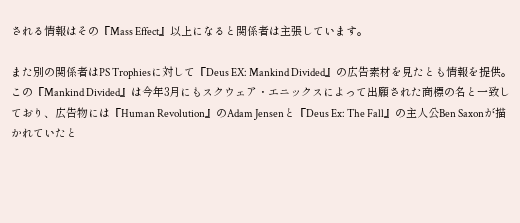される情報はその『Mass Effect』以上になると関係者は主張しています。

また別の関係者はPS Trophiesに対して『Deus EX: Mankind Divided』の広告素材を見たとも情報を提供。この『Mankind Divided』は今年3月にもスクウェア・エニックスによって出願された商標の名と一致しており、広告物には『Human Revolution』のAdam Jensenと『Deus Ex: The Fall』の主人公Ben Saxonが描かれていたと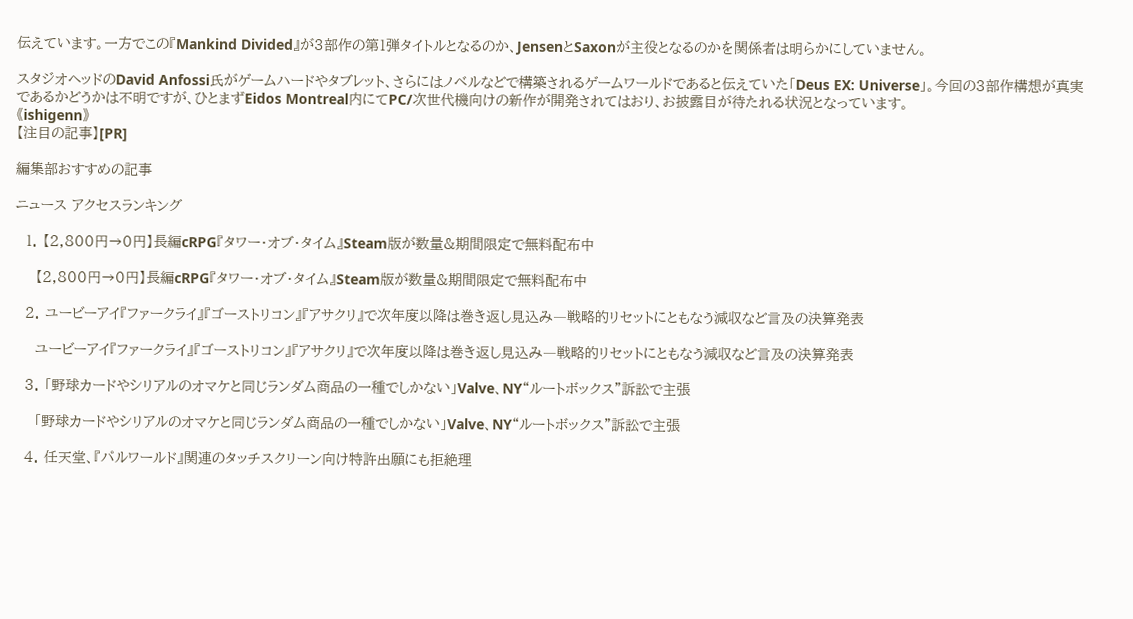伝えています。一方でこの『Mankind Divided』が3部作の第1弾タイトルとなるのか、JensenとSaxonが主役となるのかを関係者は明らかにしていません。

スタジオヘッドのDavid Anfossi氏がゲームハードやタブレット、さらにはノベルなどで構築されるゲームワールドであると伝えていた「Deus EX: Universe」。今回の3部作構想が真実であるかどうかは不明ですが、ひとまずEidos Montreal内にてPC/次世代機向けの新作が開発されてはおり、お披露目が待たれる状況となっています。
《ishigenn》
【注目の記事】[PR]

編集部おすすめの記事

ニュース アクセスランキング

  1. 【2,800円→0円】長編cRPG『タワー・オブ・タイム』Steam版が数量&期間限定で無料配布中

    【2,800円→0円】長編cRPG『タワー・オブ・タイム』Steam版が数量&期間限定で無料配布中

  2. ユービーアイ『ファークライ』『ゴーストリコン』『アサクリ』で次年度以降は巻き返し見込み―戦略的リセットにともなう減収など言及の決算発表

    ユービーアイ『ファークライ』『ゴーストリコン』『アサクリ』で次年度以降は巻き返し見込み―戦略的リセットにともなう減収など言及の決算発表

  3. 「野球カードやシリアルのオマケと同じランダム商品の一種でしかない」Valve、NY“ルートボックス”訴訟で主張

    「野球カードやシリアルのオマケと同じランダム商品の一種でしかない」Valve、NY“ルートボックス”訴訟で主張

  4. 任天堂、『パルワールド』関連のタッチスクリーン向け特許出願にも拒絶理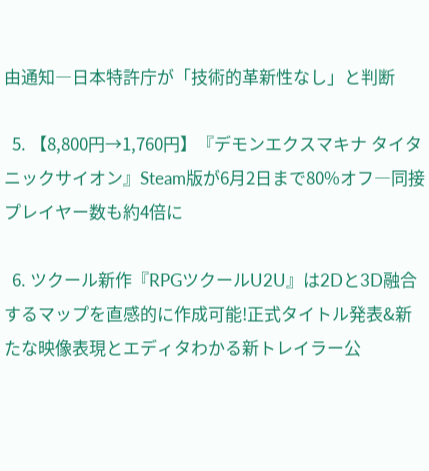由通知―日本特許庁が「技術的革新性なし」と判断

  5. 【8,800円→1,760円】『デモンエクスマキナ タイタニックサイオン』Steam版が6月2日まで80%オフ―同接プレイヤー数も約4倍に

  6. ツクール新作『RPGツクールU2U』は2Dと3D融合するマップを直感的に作成可能!正式タイトル発表&新たな映像表現とエディタわかる新トレイラー公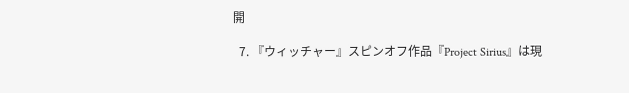開

  7. 『ウィッチャー』スピンオフ作品『Project Sirius』は現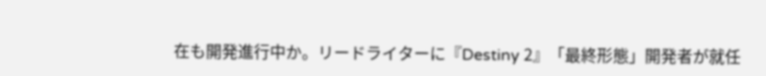在も開発進行中か。リードライターに『Destiny 2』「最終形態」開発者が就任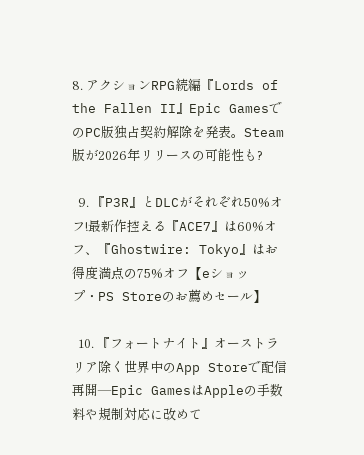8. アクションRPG続編『Lords of the Fallen II』Epic GamesでのPC版独占契約解除を発表。Steam版が2026年リリースの可能性も?

  9. 『P3R』とDLCがそれぞれ50%オフ!最新作控える『ACE7』は60%オフ、『Ghostwire: Tokyo』はお得度満点の75%オフ【eショップ・PS Storeのお薦めセール】

  10. 『フォートナイト』オーストラリア除く世界中のApp Storeで配信再開―Epic GamesはAppleの手数料や規制対応に改めて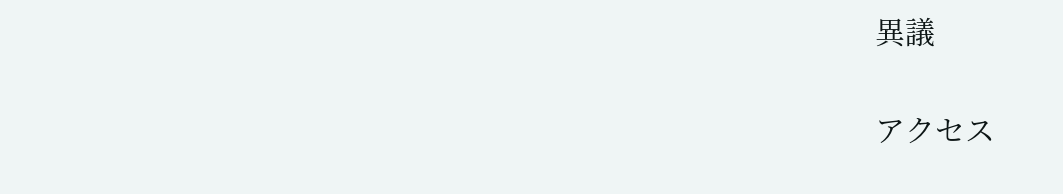異議

アクセス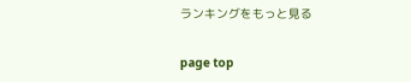ランキングをもっと見る

page top